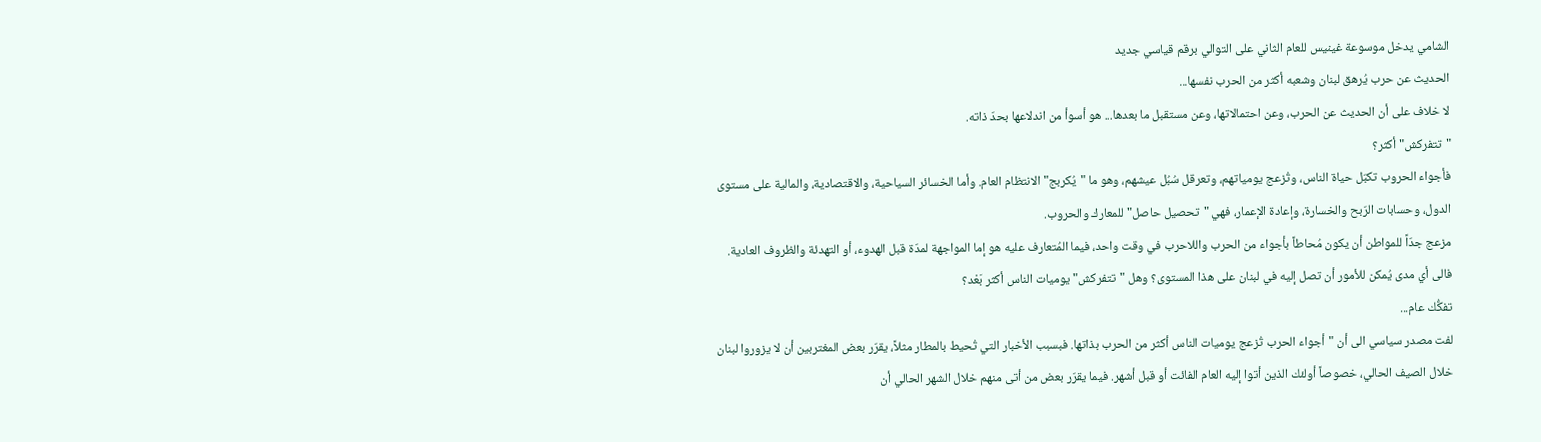الشامي يدخل موسوعة غينيس للعام الثاني على التوالي برقم قياسي جديد
الحديث عن حرب يُرهق لبنان وشعبه أكثر من الحرب نفسها...
لا خلاف على أن الحديث عن الحرب، وعن احتمالاتها، وعن مستقبل ما بعدها... هو أسوأ من اندلاعها بحدّ ذاته.
"تتفركش" أكثر؟
فأجواء الحروب تكبّل حياة الناس، وتُزعج يومياتهم، وتعرقل سُبُل عيشهم، وهو ما "يُكربج" الانتظام العام. وأما الخسائر السياحية، والاقتصادية، والمالية على مستوى الدول، وحسابات الرّبح والخسارة، وإعادة الإعمار، فهي "تحصيل حاصل" للمعارك والحروب.
مزعج جدّاً للمواطن أن يكون مُحاطاً بأجواء من الحرب واللاحرب في وقت واحد، فيما المُتعارف عليه هو إما المواجهة لمدّة قبل الهدوء، أو التهدئة والظروف العادية. فالى أي مدى يُمكن للأمور أن تصل إليه في لبنان على هذا المستوى؟ وهل "تتفركش" يوميات الناس أكثر بَعْد؟
تفكُّك عام...
لفت مصدر سياسي الى أن "أجواء الحرب تُزعج يوميات الناس أكثر من الحرب بذاتها. فبسبب الأخبار التي تُحيط بالمطار مثلاً، يقرّر بعض المغتربين أن لا يزوروا لبنان خلال الصيف الحالي، خصوصاً أولئك الذين أتوا إليه العام الفائت أو قبل أشهر. فيما يقرّر بعض من أتى منهم خلال الشهر الحالي أن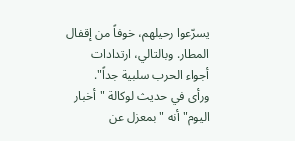يسرّعوا رحيلهم، خوفاً من إقفال المطار. وبالتالي، ارتدادات أجواء الحرب سلبية جداً".
ورأى في حديث لوكالة "أخبار اليوم" أنه "بمعزل عن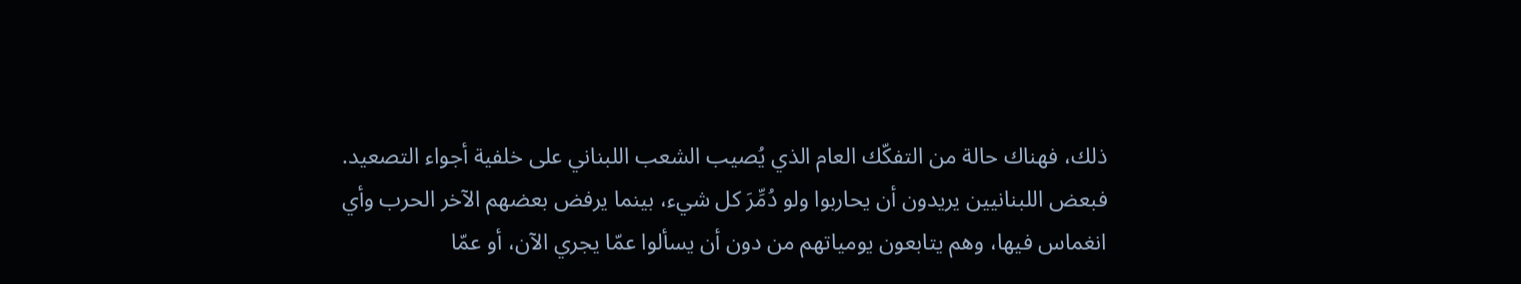ذلك، فهناك حالة من التفكّك العام الذي يُصيب الشعب اللبناني على خلفية أجواء التصعيد. فبعض اللبنانيين يريدون أن يحاربوا ولو دُمِّرَ كل شيء، بينما يرفض بعضهم الآخر الحرب وأي انغماس فيها، وهم يتابعون يومياتهم من دون أن يسألوا عمّا يجري الآن، أو عمّا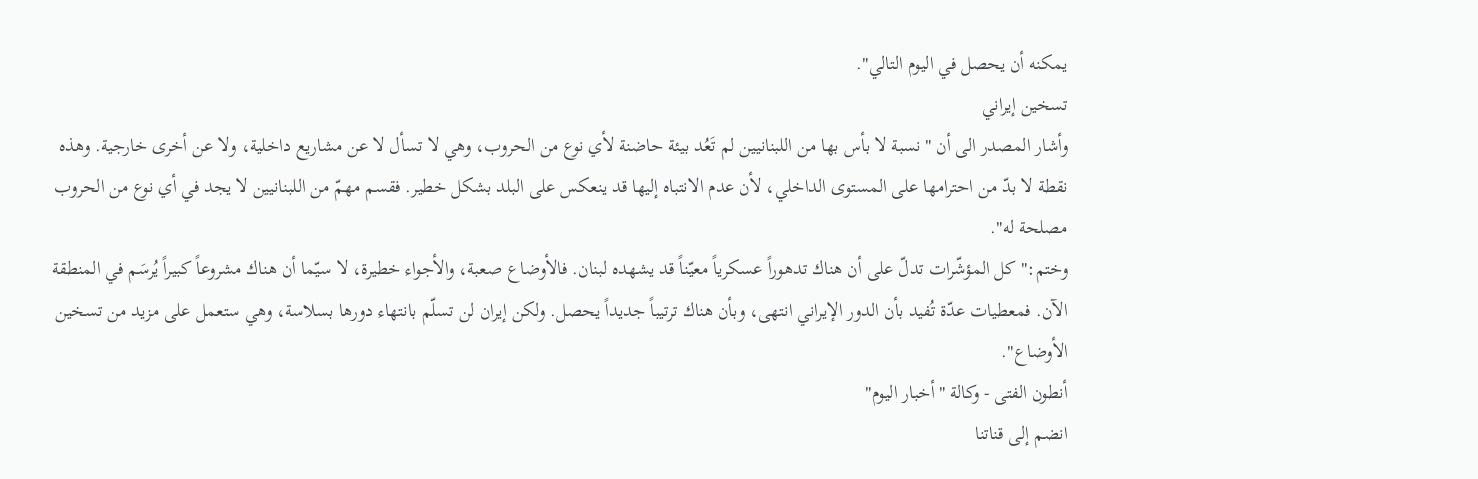يمكنه أن يحصل في اليوم التالي".
تسخين إيراني
وأشار المصدر الى أن "نسبة لا بأس بها من اللبنانيين لم تَعُد بيئة حاضنة لأي نوع من الحروب، وهي لا تسأل لا عن مشاريع داخلية، ولا عن أخرى خارجية. وهذه نقطة لا بدّ من احترامها على المستوى الداخلي، لأن عدم الانتباه إليها قد ينعكس على البلد بشكل خطير. فقسم مهمّ من اللبنانيين لا يجد في أي نوع من الحروب مصلحة له".
وختم:"كل المؤشّرات تدلّ على أن هناك تدهوراً عسكرياً معيّناً قد يشهده لبنان. فالأوضاع صعبة، والأجواء خطيرة، لا سيّما أن هناك مشروعاً كبيراً يُرسَم في المنطقة الآن. فمعطيات عدّة تُفيد بأن الدور الإيراني انتهى، وبأن هناك ترتيباً جديداً يحصل. ولكن إيران لن تسلّم بانتهاء دورها بسلاسة، وهي ستعمل على مزيد من تسخين الأوضاع".
أنطون الفتى - وكالة "أخبار اليوم"
انضم إلى قناتنا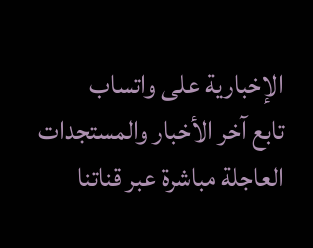الإخبارية على واتساب
تابع آخر الأخبار والمستجدات العاجلة مباشرة عبر قناتنا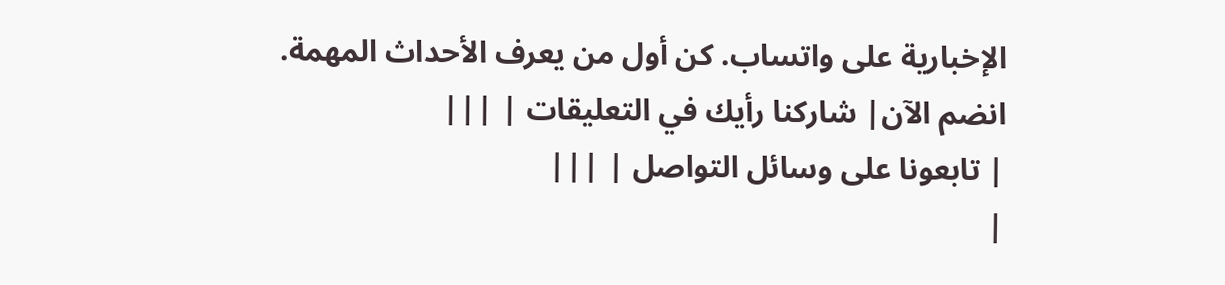الإخبارية على واتساب. كن أول من يعرف الأحداث المهمة.
انضم الآن| شاركنا رأيك في التعليقات | |||
| تابعونا على وسائل التواصل | |||
|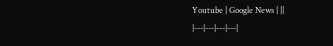Youtube | Google News | ||
|---|---|---|---|